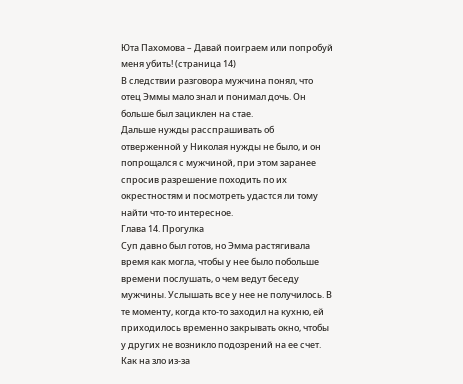Юта Пахомова – Давай поиграем или попробуй меня убить! (страница 14)
В следствии разговора мужчина понял, что отец Эммы мало знал и понимал дочь. Он больше был зациклен на стае.
Дальше нужды расспрашивать об отверженной у Николая нужды не было, и он попрощался с мужчиной, при этом заранее спросив разрешение походить по их окрестностям и посмотреть удастся ли тому найти что-то интересное.
Глава 14. Прогулка
Суп давно был готов, но Эмма растягивала время как могла, чтобы у нее было побольше времени послушать, о чем ведут беседу мужчины. Услышать все у нее не получилось. В те моменту, когда кто-то заходил на кухню, ей приходилось временно закрывать окно, чтобы у других не возникло подозрений на ее счет. Как на зло из-за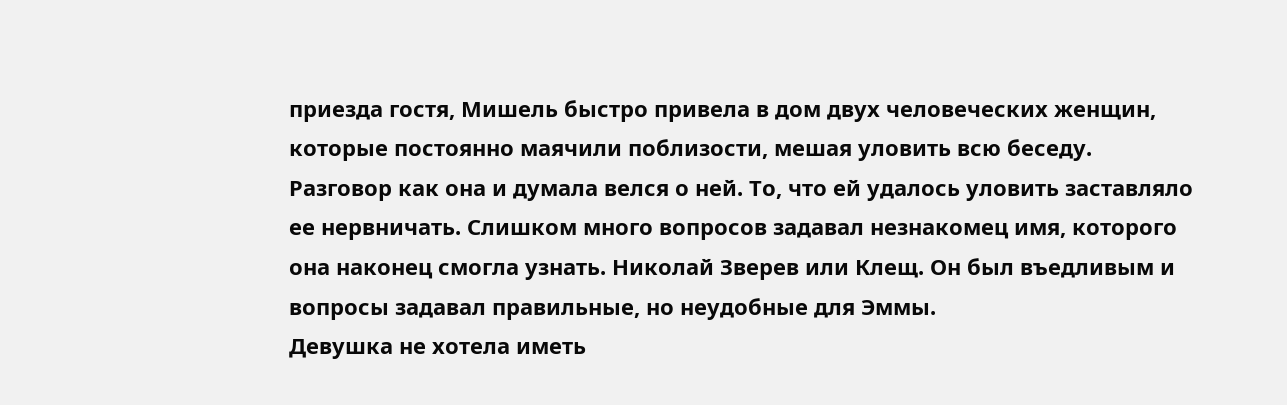приезда гостя, Мишель быстро привела в дом двух человеческих женщин, которые постоянно маячили поблизости, мешая уловить всю беседу.
Разговор как она и думала велся о ней. То, что ей удалось уловить заставляло ее нервничать. Слишком много вопросов задавал незнакомец имя, которого она наконец смогла узнать. Николай Зверев или Клещ. Он был въедливым и вопросы задавал правильные, но неудобные для Эммы.
Девушка не хотела иметь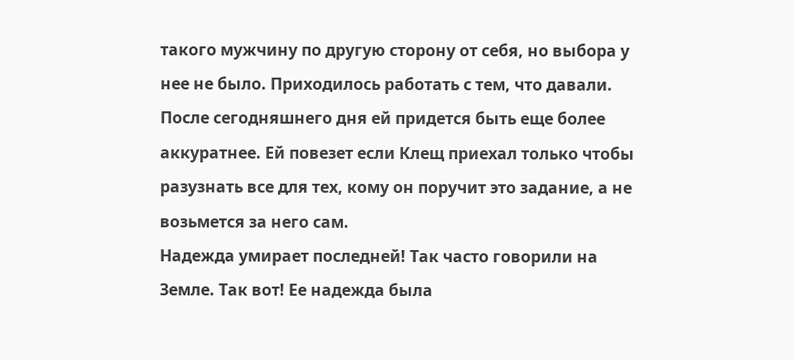такого мужчину по другую сторону от себя, но выбора у нее не было. Приходилось работать с тем, что давали. После сегодняшнего дня ей придется быть еще более аккуратнее. Ей повезет если Клещ приехал только чтобы разузнать все для тех, кому он поручит это задание, а не возьмется за него сам.
Надежда умирает последней! Так часто говорили на Земле. Так вот! Ее надежда была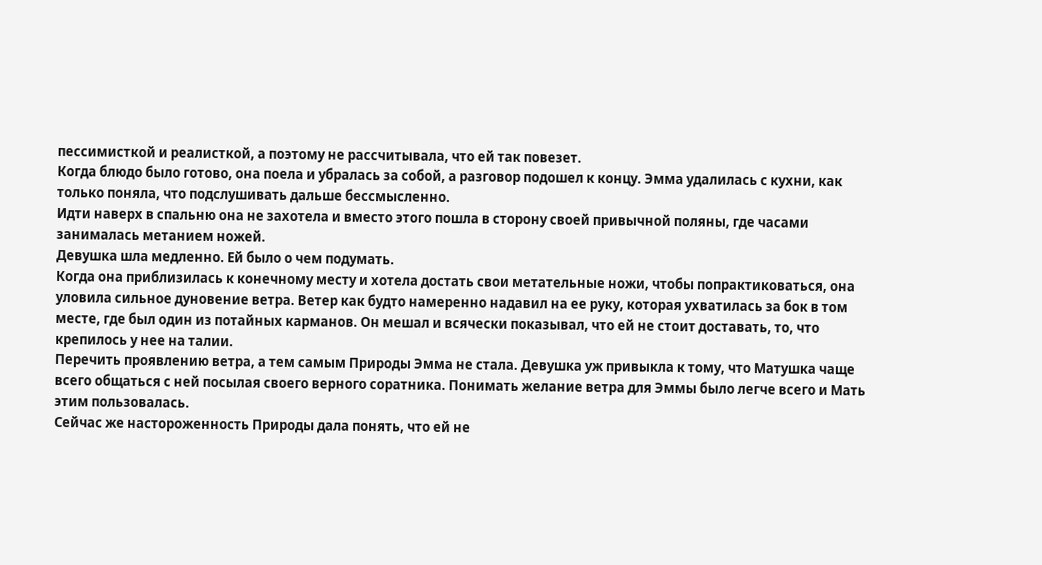пессимисткой и реалисткой, а поэтому не рассчитывала, что ей так повезет.
Когда блюдо было готово, она поела и убралась за собой, а разговор подошел к концу. Эмма удалилась с кухни, как только поняла, что подслушивать дальше бессмысленно.
Идти наверх в спальню она не захотела и вместо этого пошла в сторону своей привычной поляны, где часами занималась метанием ножей.
Девушка шла медленно. Ей было о чем подумать.
Когда она приблизилась к конечному месту и хотела достать свои метательные ножи, чтобы попрактиковаться, она уловила сильное дуновение ветра. Ветер как будто намеренно надавил на ее руку, которая ухватилась за бок в том месте, где был один из потайных карманов. Он мешал и всячески показывал, что ей не стоит доставать, то, что крепилось у нее на талии.
Перечить проявлению ветра, а тем самым Природы Эмма не стала. Девушка уж привыкла к тому, что Матушка чаще всего общаться с ней посылая своего верного соратника. Понимать желание ветра для Эммы было легче всего и Мать этим пользовалась.
Сейчас же настороженность Природы дала понять, что ей не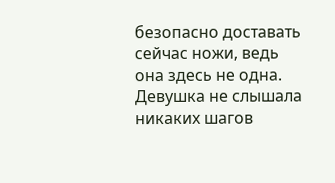безопасно доставать сейчас ножи, ведь она здесь не одна.
Девушка не слышала никаких шагов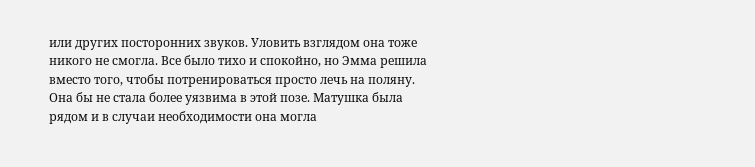или других посторонних звуков. Уловить взглядом она тоже никого не смогла. Все было тихо и спокойно, но Эмма решила вместо того, чтобы потренироваться просто лечь на поляну.
Она бы не стала более уязвима в этой позе. Матушка была рядом и в случаи необходимости она могла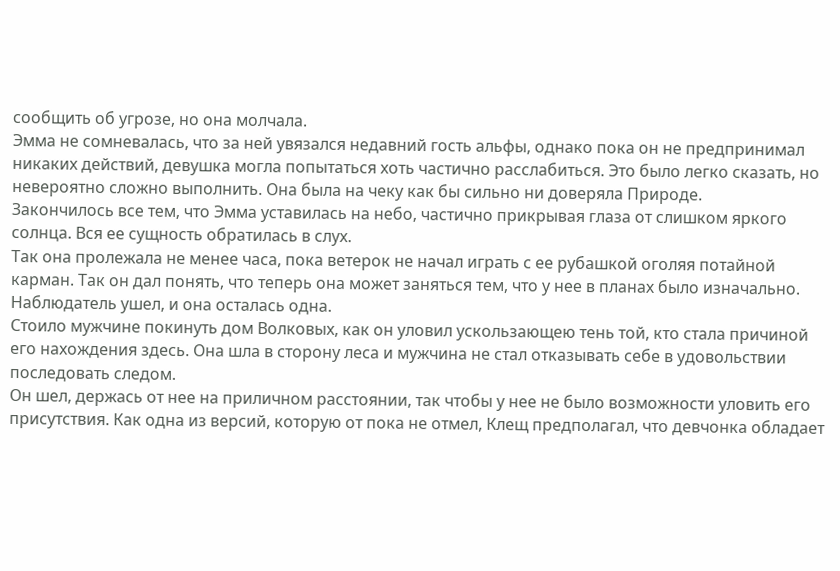сообщить об угрозе, но она молчала.
Эмма не сомневалась, что за ней увязался недавний гость альфы, однако пока он не предпринимал никаких действий, девушка могла попытаться хоть частично расслабиться. Это было легко сказать, но невероятно сложно выполнить. Она была на чеку как бы сильно ни доверяла Природе.
Закончилось все тем, что Эмма уставилась на небо, частично прикрывая глаза от слишком яркого солнца. Вся ее сущность обратилась в слух.
Так она пролежала не менее часа, пока ветерок не начал играть с ее рубашкой оголяя потайной карман. Так он дал понять, что теперь она может заняться тем, что у нее в планах было изначально.
Наблюдатель ушел, и она осталась одна.
Стоило мужчине покинуть дом Волковых, как он уловил ускользающею тень той, кто стала причиной его нахождения здесь. Она шла в сторону леса и мужчина не стал отказывать себе в удовольствии последовать следом.
Он шел, держась от нее на приличном расстоянии, так чтобы у нее не было возможности уловить его присутствия. Как одна из версий, которую от пока не отмел, Клещ предполагал, что девчонка обладает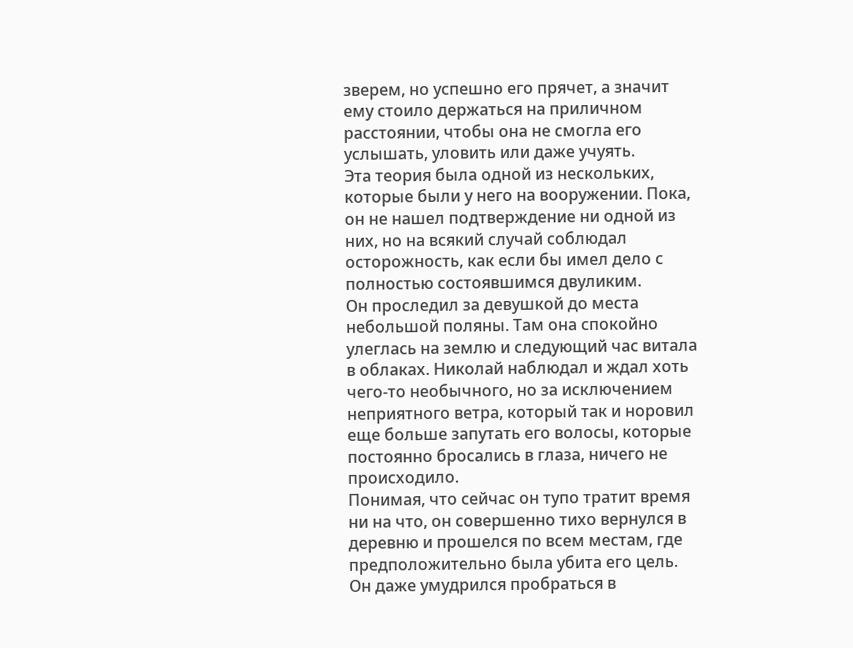зверем, но успешно его прячет, а значит ему стоило держаться на приличном расстоянии, чтобы она не смогла его услышать, уловить или даже учуять.
Эта теория была одной из нескольких, которые были у него на вооружении. Пока, он не нашел подтверждение ни одной из них, но на всякий случай соблюдал осторожность, как если бы имел дело с полностью состоявшимся двуликим.
Он проследил за девушкой до места небольшой поляны. Там она спокойно улеглась на землю и следующий час витала в облаках. Николай наблюдал и ждал хоть чего-то необычного, но за исключением неприятного ветра, который так и норовил еще больше запутать его волосы, которые постоянно бросались в глаза, ничего не происходило.
Понимая, что сейчас он тупо тратит время ни на что, он совершенно тихо вернулся в деревню и прошелся по всем местам, где предположительно была убита его цель. Он даже умудрился пробраться в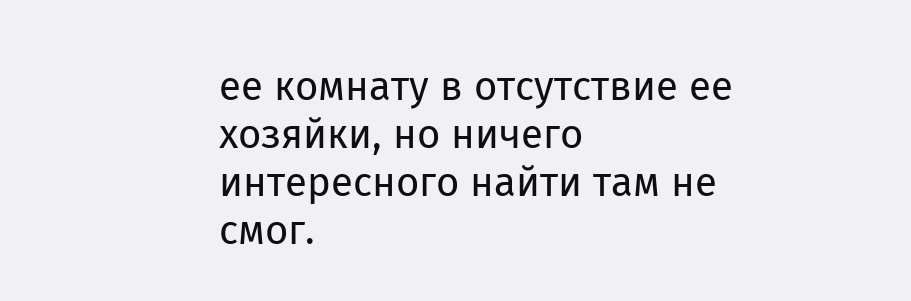ее комнату в отсутствие ее хозяйки, но ничего интересного найти там не смог.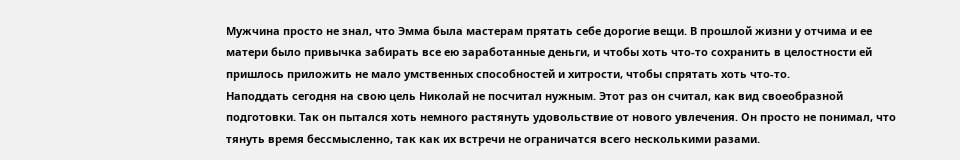Мужчина просто не знал, что Эмма была мастерам прятать себе дорогие вещи. В прошлой жизни у отчима и ее матери было привычка забирать все ею заработанные деньги, и чтобы хоть что-то сохранить в целостности ей пришлось приложить не мало умственных способностей и хитрости, чтобы спрятать хоть что-то.
Наподдать сегодня на свою цель Николай не посчитал нужным. Этот раз он считал, как вид своеобразной подготовки. Так он пытался хоть немного растянуть удовольствие от нового увлечения. Он просто не понимал, что тянуть время бессмысленно, так как их встречи не ограничатся всего несколькими разами.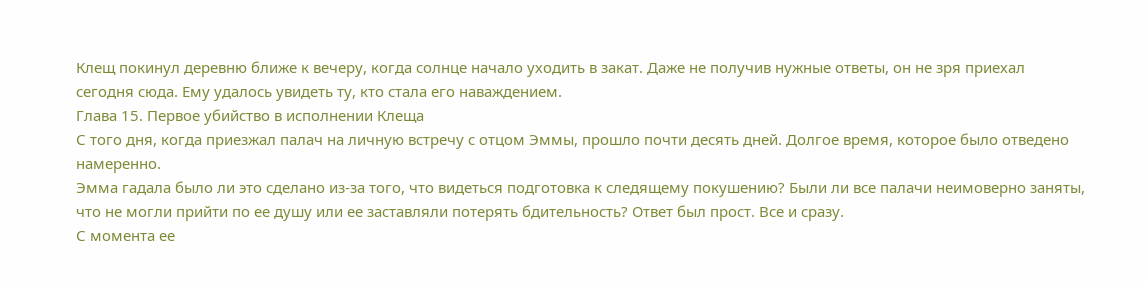Клещ покинул деревню ближе к вечеру, когда солнце начало уходить в закат. Даже не получив нужные ответы, он не зря приехал сегодня сюда. Ему удалось увидеть ту, кто стала его наваждением.
Глава 15. Первое убийство в исполнении Клеща
С того дня, когда приезжал палач на личную встречу с отцом Эммы, прошло почти десять дней. Долгое время, которое было отведено намеренно.
Эмма гадала было ли это сделано из-за того, что видеться подготовка к следящему покушению? Были ли все палачи неимоверно заняты, что не могли прийти по ее душу или ее заставляли потерять бдительность? Ответ был прост. Все и сразу.
С момента ее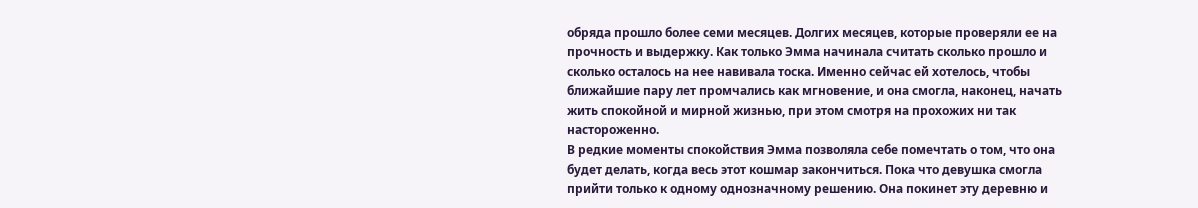обряда прошло более семи месяцев. Долгих месяцев, которые проверяли ее на прочность и выдержку. Как только Эмма начинала считать сколько прошло и сколько осталось на нее навивала тоска. Именно сейчас ей хотелось, чтобы ближайшие пару лет промчались как мгновение, и она смогла, наконец, начать жить спокойной и мирной жизнью, при этом смотря на прохожих ни так настороженно.
В редкие моменты спокойствия Эмма позволяла себе помечтать о том, что она будет делать, когда весь этот кошмар закончиться. Пока что девушка смогла прийти только к одному однозначному решению. Она покинет эту деревню и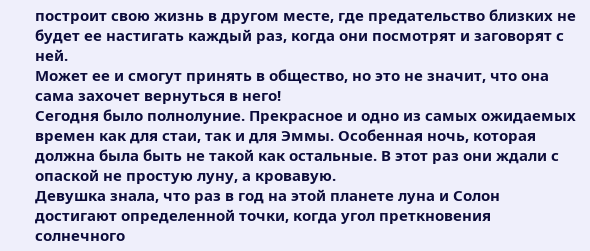построит свою жизнь в другом месте, где предательство близких не будет ее настигать каждый раз, когда они посмотрят и заговорят с ней.
Может ее и смогут принять в общество, но это не значит, что она сама захочет вернуться в него!
Сегодня было полнолуние. Прекрасное и одно из самых ожидаемых времен как для стаи, так и для Эммы. Особенная ночь, которая должна была быть не такой как остальные. В этот раз они ждали с опаской не простую луну, а кровавую.
Девушка знала, что раз в год на этой планете луна и Солон достигают определенной точки, когда угол преткновения солнечного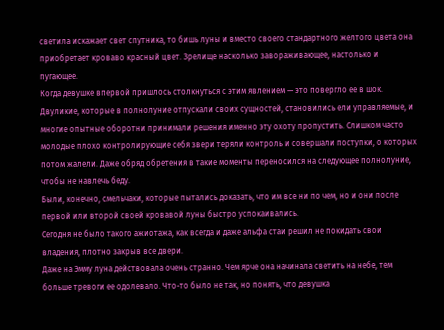светила искажает свет спутника, то бишь луны и вместо своего стандартного желтого цвета она приобретает кроваво красный цвет. Зрелище насколько завораживающее, настолько и пугающее.
Когда девушке впервой пришлось столкнуться с этим явлением — это повергло ее в шок. Двуликие, которые в полнолуние отпускали своих сущностей, становились ели управляемые, и многие опытные оборотни принимали решения именно эту охоту пропустить. Слишком часто молодые плохо контролирующие себя звери теряли контроль и совершали поступки, о которых потом жалели. Даже обряд обретения в такие моменты переносился на следующее полнолуние, чтобы не навлечь беду.
Были, конечно, смельчаки, которые пытались доказать, что им все ни по чем, но и они после первой или второй своей кровавой луны быстро успокаивались.
Сегодня не было такого ажиотажа, как всегда и даже альфа стаи решил не покидать свои владения, плотно закрыв все двери.
Даже на Эмму луна действовала очень странно. Чем ярче она начинала светить на небе, тем больше тревоги ее одолевало. Что-то было не так, но понять, что девушка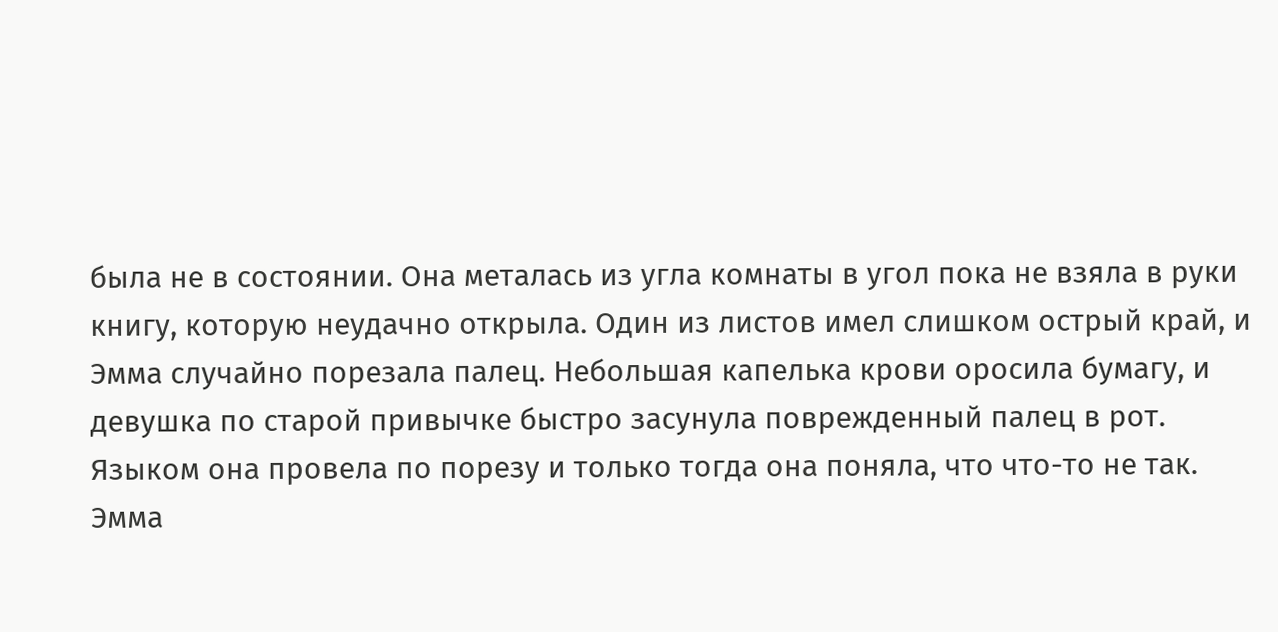была не в состоянии. Она металась из угла комнаты в угол пока не взяла в руки книгу, которую неудачно открыла. Один из листов имел слишком острый край, и Эмма случайно порезала палец. Небольшая капелька крови оросила бумагу, и девушка по старой привычке быстро засунула поврежденный палец в рот.
Языком она провела по порезу и только тогда она поняла, что что-то не так. Эмма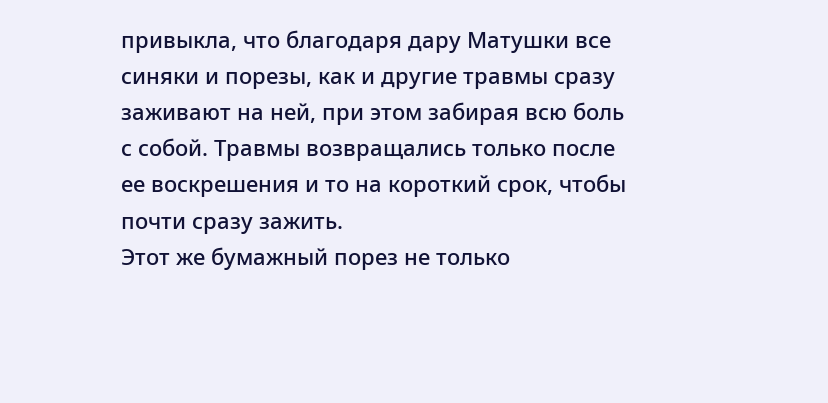привыкла, что благодаря дару Матушки все синяки и порезы, как и другие травмы сразу заживают на ней, при этом забирая всю боль с собой. Травмы возвращались только после ее воскрешения и то на короткий срок, чтобы почти сразу зажить.
Этот же бумажный порез не только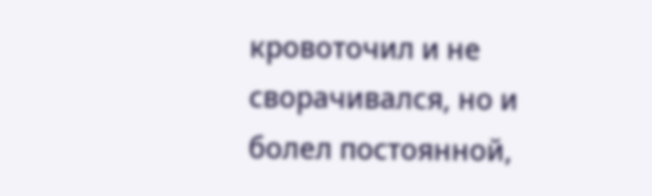кровоточил и не сворачивался, но и болел постоянной,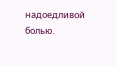надоедливой болью.